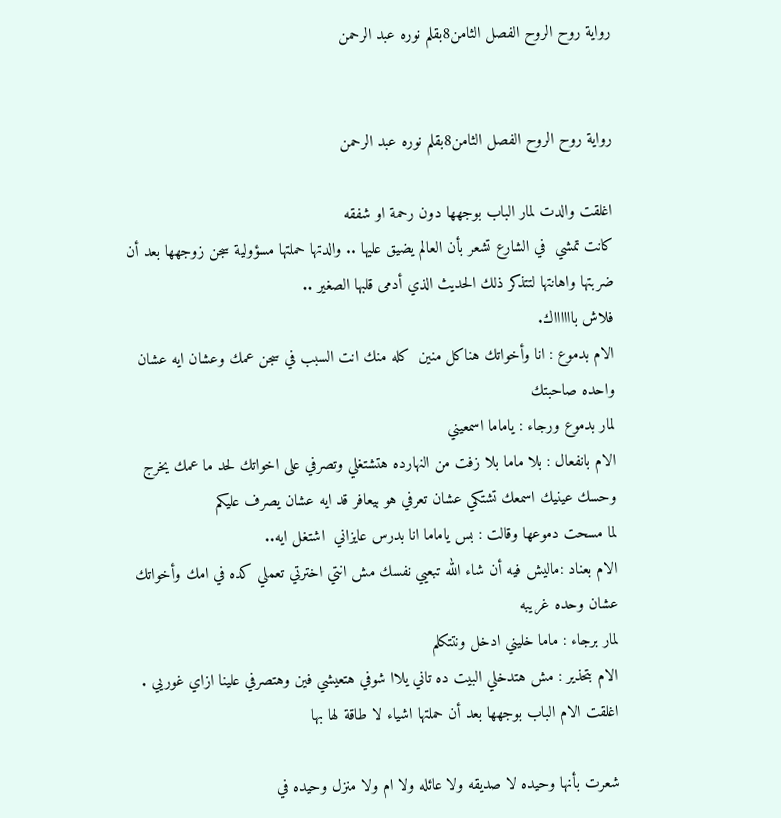رواية روح الروح الفصل الثامن8بقلم نوره عبد الرحمن


رواية روح الروح الفصل الثامن8بقلم نوره عبد الرحمن

اغلقت والدت لمار الباب بوجهها دون رحمة او شفقه
كانت تمشي  في الشارع تشعر بأن العالم يضيق عليها .. والدتها حملتها مسؤولية سجن زوجهها بعد أن ضربتها واهانتها لتتذكر ذلك الحديث الذي أدمى قلبها الصغير ..
فلاش بااااااك.
الام بدموع : انا وأخواتك هناكل منين  كله منك انت السبب في سجن عمك وعشان ايه عشان واحده صاحبتك
لمار بدموع ورجاء : ياماما اسمعيني
الام بانفعال : بلا ماما بلا زفت من النهارده هتشتغلي وتصرفي على اخواتك لحد ما عمك يخرج وحسك عينيك اسمعك تشتكي عشان تعرفي هو بيعافر قد ايه عشان يصرف عليكم
لما مسحت دموعها وقالت : بس ياماما انا بدرس عايزاني  اشتغل ايه..
الام بعناد :ماليش فيه أن شاء الله تبعيي نفسك مش انتي اخترتي تعملي كده في امك وأخواتك عشان وحده غريبه
لمار برجاء : ماما خليني ادخل ونتتكلم
الام بتحذير : مش هتدخلي البيت ده تاني يلاا شوفي هتعيشي فين وهتصرفي علينا ازاي غوريي .
اغلقت الام الباب بوجهها بعد أن حملتها اشياء لا طاقة لها بها

شعرت بأنها وحيده لا صديقه ولا عائله ولا ام ولا منزل وحيده في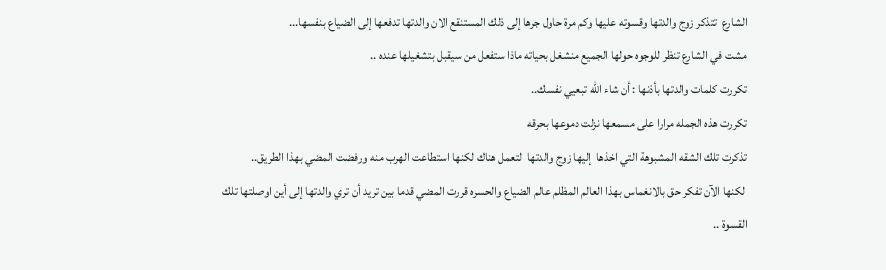الشارع  تتذكر زوج والدتها وقسوته عليها وكم مرة حاول جرها إلى ذلك المستنقع الان والدتها تدفعها إلى الضياع بنفسها...
مشت في الشارع تنظر للوجوه حولها الجميع منشغل بحياته ماذا ستفعل من سيقبل بتشغيلها عنده ..
تكررت كلمات والدتها بأذنها : أن شاء الله تبعيي نفسك..
تكررت هذه الجمله مرارا على مسمعها نزلت دموعها بحرقه
تذكرت تلك الشقه المشبوهة التي اخذها  إليها زوج والدتها  لتعمل هناك لكنها استطاعت الهرب منه ورفضت المضي بهذا الطريق..
 لكنها الآن تفكر حق بالانغماس بهذا العالم المظلم عالم الضياع والحسره قررت المضي قدما بين تريد أن تري والدتها إلى أين اوصلتها تلك القسوة ..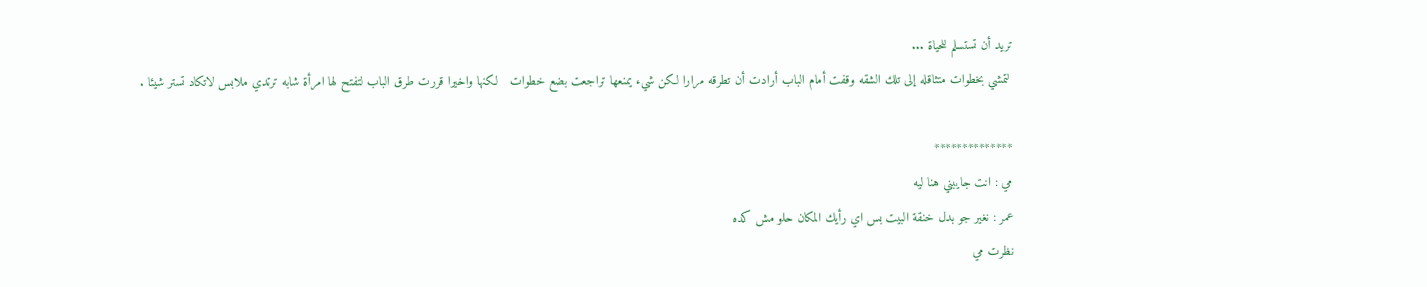تريد أن تستسلم للحياة ...
 لتمشي بخطوات متثاقله إلى تلك الشقه وقفت أمام الباب أرادت أن تطرقه مرارا لكن شيء يمنعها تراجعت بضع خطوات   لكنها واخيرا قررت طرق الباب لتفتح لها امرأة شابه ترتدي ملابس لاتكاد تستر شيئا .

**************
مي : انت جايبني هنا ليه
عمر : نغير جو بدل خنقة البيت بس اي رأيك المكان حلو مش كده
نظرت مي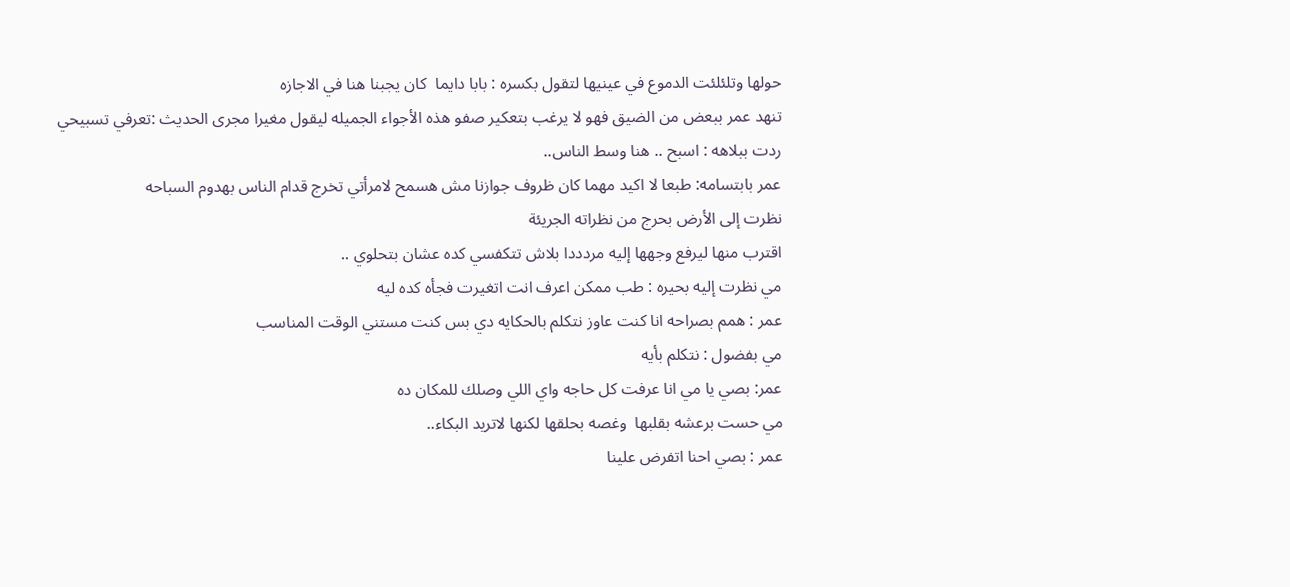حولها وتلئلئت الدموع في عينيها لتقول بكسره : بابا دايما  كان يجبنا هنا في الاجازه
تنهد عمر ببعض من الضيق فهو لا يرغب بتعكير صفو هذه الأجواء الجميله ليقول مغيرا مجرى الحديث :تعرفي تسبيحي
ردت ببلاهه : اسبح .. هنا وسط الناس..
عمر بابتسامه: طبعا لا اكيد مهما كان ظروف جوازنا مش هسمح لامرأتي تخرج قدام الناس بهدوم السباحه
نظرت إلى الأرض بحرج من نظراته الجريئة
اقترب منها ليرفع وجهها إليه مردددا بلاش تتكفسي كده عشان بتحلوي ..
مي نظرت إليه بحيره : طب ممكن اعرف انت اتغيرت فجأه كده ليه
عمر : همم بصراحه انا كنت عاوز نتكلم بالحكايه دي بس كنت مستني الوقت المناسب
مي بفضول : نتكلم بأيه
عمر: بصي يا مي انا عرفت كل حاجه واي اللي وصلك للمكان ده
مي حست برعشه بقلبها  وغصه بحلقها لكنها لاتريد البكاء..
عمر : بصي احنا اتفرض علينا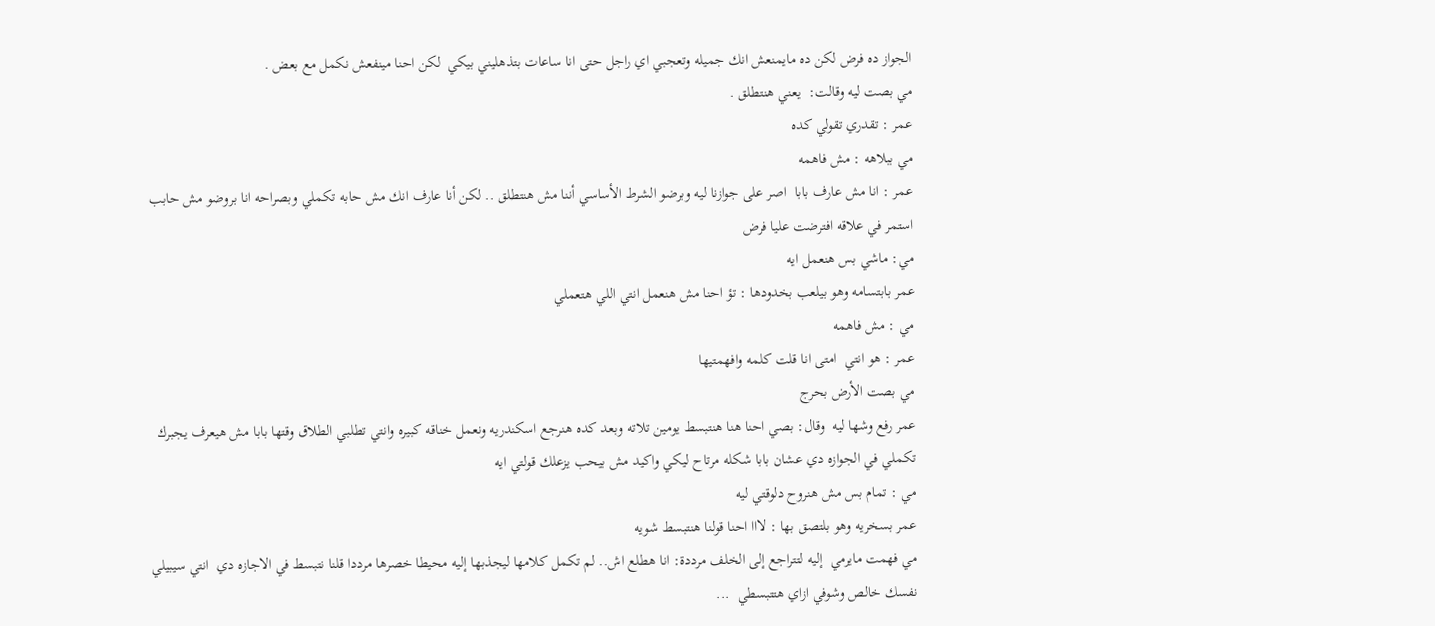الجواز ده فرض لكن ده مايمنعش انك جميله وتعجبي اي راجل حتى انا ساعات بتذهليني بيكي  لكن احنا مينفعش نكمل مع بعض .
مي بصت ليه وقالت:  يعني هنتطلق .
عمر : تقدري تقولي كده
مي ببلاهه : مش فاهمه
عمر : انا مش عارف بابا  اصر على جوازنا ليه وبرضو الشرط الأساسي أننا مش هنتطلق .. لكن أنا عارف انك مش حابه تكملي وبصراحه انا بروضو مش حابب استمر في علاقه افترضت عليا فرض
مي: ماشي بس هنعمل ايه
عمر بابتسامه وهو بيلعب بخدودها : تؤ احنا مش هنعمل انتي اللي هتعملي
مي : مش فاهمه
عمر : هو انتي  امتى انا قلت كلمه وافهمتيها
مي بصت الأرض بحرج
عمر رفع وشها ليه  وقال: بصي احنا هنا هنتبسط يومين تلاته وبعد كده هنرجع اسكندريه ونعمل خناقه كبيره وانتي تطلبي الطلاق وقتها بابا مش هيعرف يجبرك تكملي في الجوازه دي عشان بابا شكله مرتاح ليكي واكيد مش بيحب يزعلك قولتي ايه
مي : تمام بس مش هنروح دلوقتي ليه
عمر بسخريه وهو بلتصق بها : لااا احنا قولنا هنتبسط شويه
مي فهمت مايرمي  إليه لتتراجع إلى الخلف مرددة: انا هطلع اش.. لم تكمل كلامها ليجذبها إليه محيطا خصرها مرددا قلنا نتبسط في الاجازه دي  انتي سيبيلي نفسك خالص وشوفي ازاي هتتبسطي  ...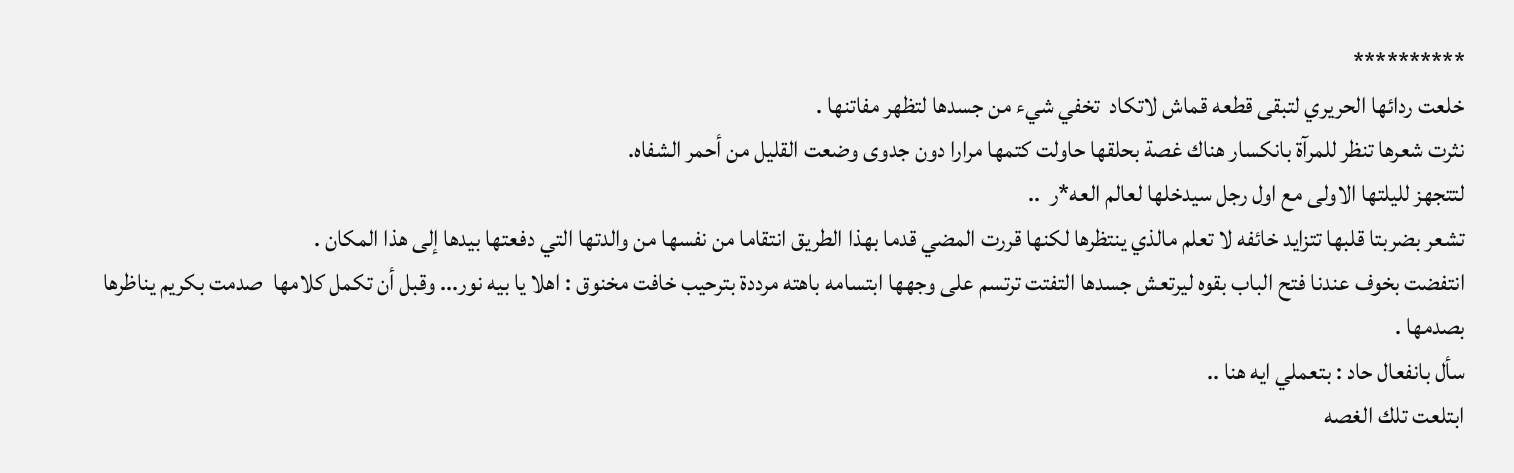**********
خلعت ردائها الحريري لتبقى قطعه قماش لاتكاد  تخفي شيء من جسدها لتظهر مفاتنها .
نثرت شعرها تنظر للمرآة بانكسار هناك غصة بحلقها حاولت كتمها مرارا دون جدوى وضعت القليل من أحمر الشفاه.
لتتجهز لليلتها الاولى مع اول رجل سيدخلها لعالم العه*ر  ..
تشعر بضربتا قلبها تتزايد خائفه لا تعلم مالذي ينتظرها لكنها قررت المضي قدما بهذا الطريق انتقاما من نفسها من والدتها التي دفعتها بيدها إلى هذا المكان .
انتفضت بخوف عندنا فتح الباب بقوه ليرتعش جسدها التفتت ترتسم على وجهها ابتسامه باهته مرددة بترحيب خافت مخنوق : اهلا يا بيه نور... وقبل أن تكمل كلامها  صدمت بكريم يناظرها بصدمها .
سأل بانفعال حاد : بتعملي ايه هنا ..
ابتلعت تلك الغصه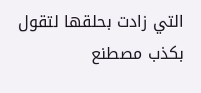التي زادت بحلقها لتقول بكذب مصطنع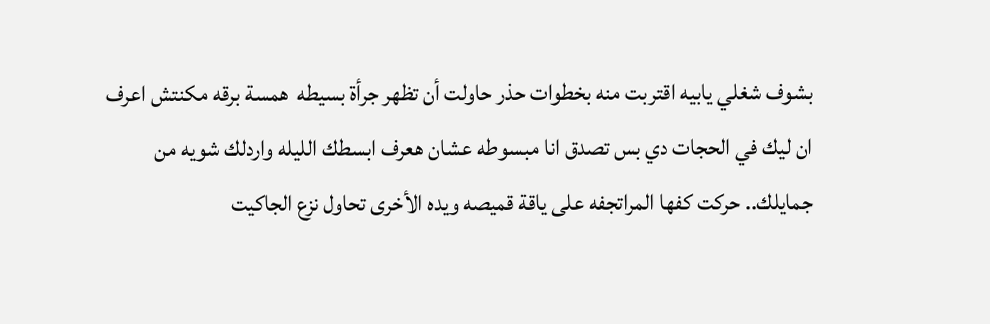بشوف شغلي يابيه اقتربت منه بخطوات حذر حاولت أن تظهر جرأة بسيطه  همسة برقه مكنتش اعرف ان ليك في الحجات دي بس تصدق انا مبسوطه عشان هعرف ابسطك الليله واردلك شويه من جمايلك.. حركت كفها المراتجفه على ياقة قميصه ويده الأخرى تحاول نزع الجاكيت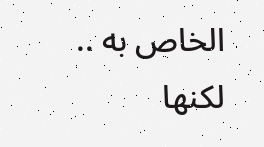الخاص به .. لكنها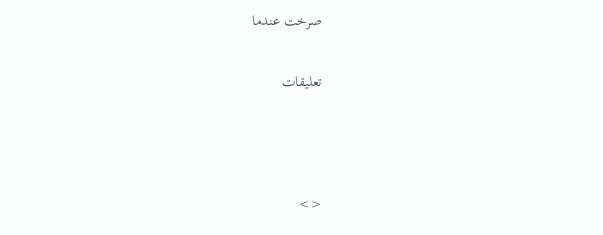صرخت عندما

تعليقات



<>